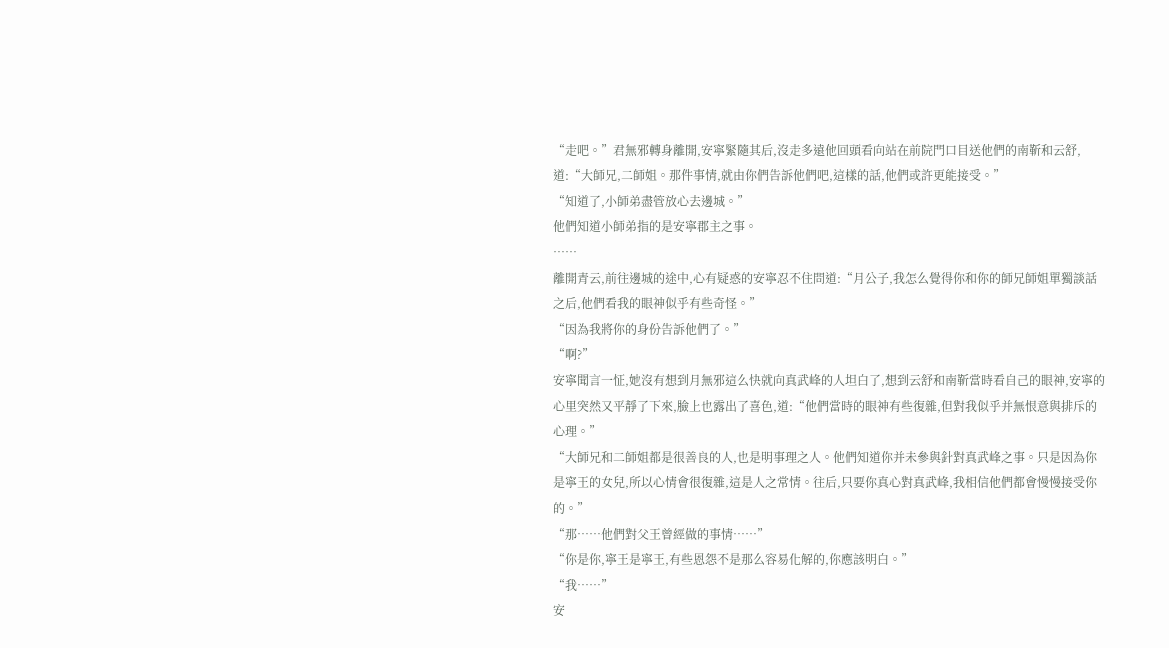“走吧。”君無邪轉身離開,安寧緊隨其后,沒走多遠他回頭看向站在前院門口目送他們的南靳和云舒,道:“大師兄,二師姐。那件事情,就由你們告訴他們吧,這樣的話,他們或許更能接受。”
“知道了,小師弟盡管放心去邊城。”
他們知道小師弟指的是安寧郡主之事。
……
離開青云,前往邊城的途中,心有疑惑的安寧忍不住問道:“月公子,我怎么覺得你和你的師兄師姐單獨談話之后,他們看我的眼神似乎有些奇怪。”
“因為我將你的身份告訴他們了。”
“啊?”
安寧聞言一怔,她沒有想到月無邪這么快就向真武峰的人坦白了,想到云舒和南靳當時看自己的眼神,安寧的心里突然又平靜了下來,臉上也露出了喜色,道:“他們當時的眼神有些復雜,但對我似乎并無恨意與排斥的心理。”
“大師兄和二師姐都是很善良的人,也是明事理之人。他們知道你并未參與針對真武峰之事。只是因為你是寧王的女兒,所以心情會很復雜,這是人之常情。往后,只要你真心對真武峰,我相信他們都會慢慢接受你的。”
“那……他們對父王曾經做的事情……”
“你是你,寧王是寧王,有些恩怨不是那么容易化解的,你應該明白。”
“我……”
安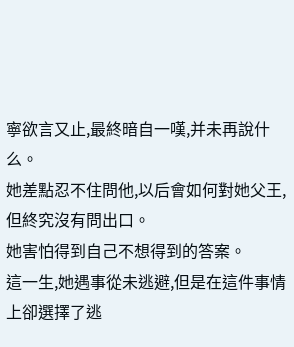寧欲言又止,最終暗自一嘆,并未再說什么。
她差點忍不住問他,以后會如何對她父王,但終究沒有問出口。
她害怕得到自己不想得到的答案。
這一生,她遇事從未逃避,但是在這件事情上卻選擇了逃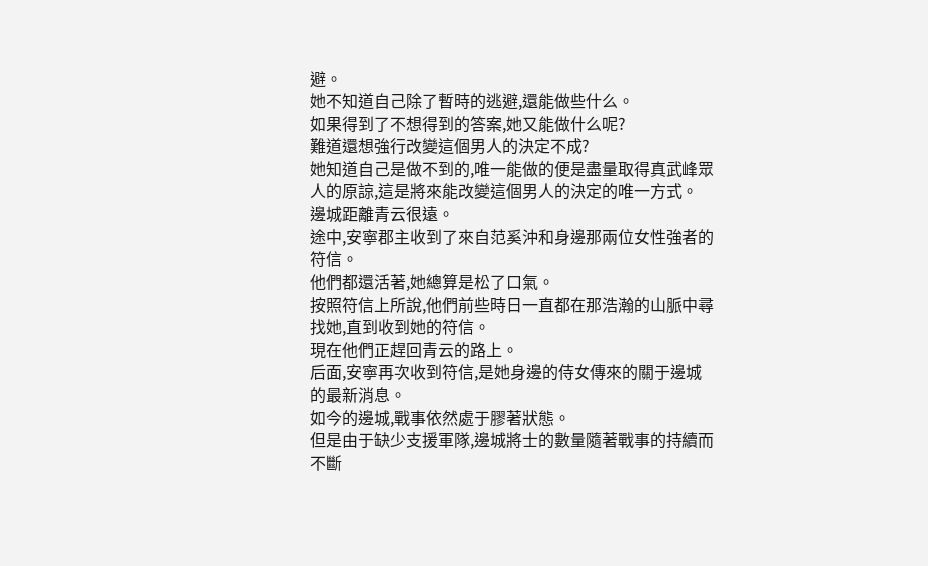避。
她不知道自己除了暫時的逃避,還能做些什么。
如果得到了不想得到的答案,她又能做什么呢?
難道還想強行改變這個男人的決定不成?
她知道自己是做不到的,唯一能做的便是盡量取得真武峰眾人的原諒,這是將來能改變這個男人的決定的唯一方式。
邊城距離青云很遠。
途中,安寧郡主收到了來自范奚沖和身邊那兩位女性強者的符信。
他們都還活著,她總算是松了口氣。
按照符信上所說,他們前些時日一直都在那浩瀚的山脈中尋找她,直到收到她的符信。
現在他們正趕回青云的路上。
后面,安寧再次收到符信,是她身邊的侍女傳來的關于邊城的最新消息。
如今的邊城,戰事依然處于膠著狀態。
但是由于缺少支援軍隊,邊城將士的數量隨著戰事的持續而不斷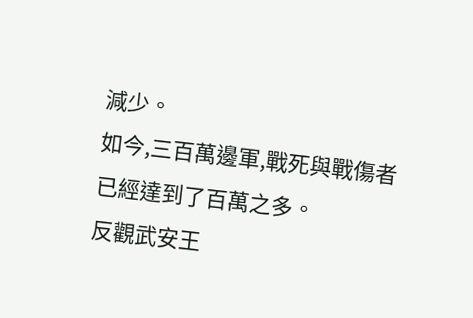減少。
如今,三百萬邊軍,戰死與戰傷者已經達到了百萬之多。
反觀武安王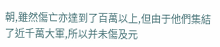朝,雖然傷亡亦達到了百萬以上,但由于他們集結了近千萬大軍,所以并未傷及元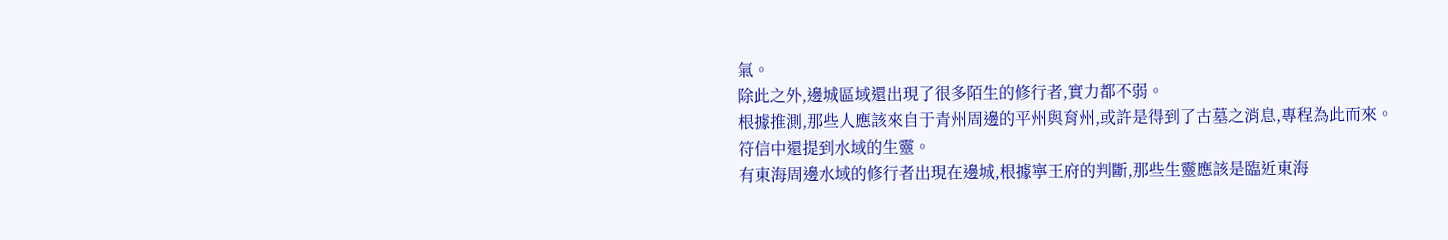氣。
除此之外,邊城區域還出現了很多陌生的修行者,實力都不弱。
根據推測,那些人應該來自于青州周邊的平州與育州,或許是得到了古墓之消息,專程為此而來。
符信中還提到水域的生靈。
有東海周邊水域的修行者出現在邊城,根據寧王府的判斷,那些生靈應該是臨近東海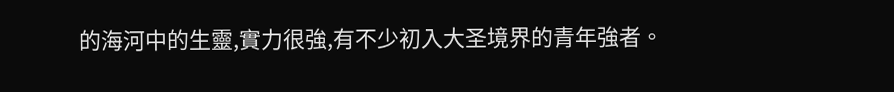的海河中的生靈,實力很強,有不少初入大圣境界的青年強者。